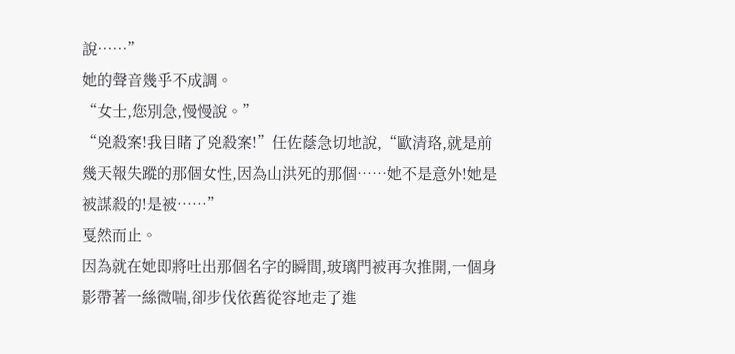說……”
她的聲音幾乎不成調。
“女士,您別急,慢慢說。”
“兇殺案!我目睹了兇殺案!”任佐蔭急切地說,“歐清珞,就是前幾天報失蹤的那個女性,因為山洪死的那個……她不是意外!她是被謀殺的!是被……”
戛然而止。
因為就在她即將吐出那個名字的瞬間,玻璃門被再次推開,一個身影帶著一絲微喘,卻步伐依舊從容地走了進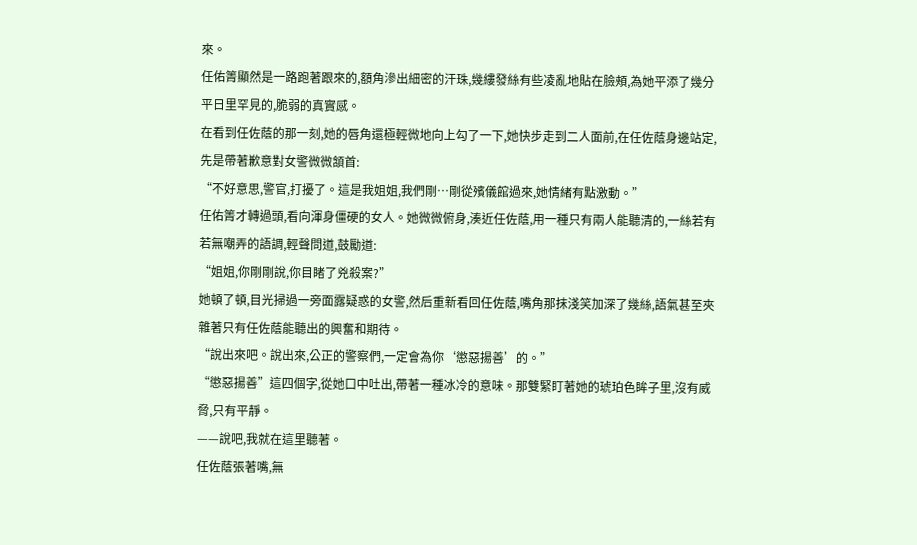來。
任佑箐顯然是一路跑著跟來的,額角滲出細密的汗珠,幾縷發絲有些凌亂地貼在臉頰,為她平添了幾分平日里罕見的,脆弱的真實感。
在看到任佐蔭的那一刻,她的唇角還極輕微地向上勾了一下,她快步走到二人面前,在任佐蔭身邊站定,先是帶著歉意對女警微微頷首:
“不好意思,警官,打擾了。這是我姐姐,我們剛…剛從殯儀館過來,她情緒有點激動。”
任佑箐才轉過頭,看向渾身僵硬的女人。她微微俯身,湊近任佐蔭,用一種只有兩人能聽清的,一絲若有若無嘲弄的語調,輕聲問道,鼓勵道:
“姐姐,你剛剛說,你目睹了兇殺案?”
她頓了頓,目光掃過一旁面露疑惑的女警,然后重新看回任佐蔭,嘴角那抹淺笑加深了幾絲,語氣甚至夾雜著只有任佐蔭能聽出的興奮和期待。
“說出來吧。說出來,公正的警察們,一定會為你‘懲惡揚善’的。”
“懲惡揚善”這四個字,從她口中吐出,帶著一種冰冷的意味。那雙緊盯著她的琥珀色眸子里,沒有威脅,只有平靜。
——說吧,我就在這里聽著。
任佐蔭張著嘴,無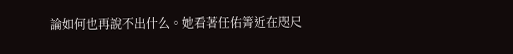論如何也再說不出什么。她看著任佑箐近在咫尺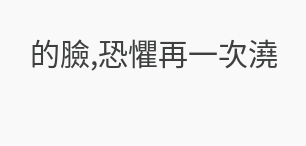的臉,恐懼再一次澆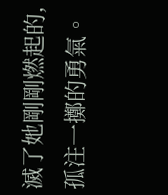滅了她剛剛燃起的,孤注一擲的勇氣。